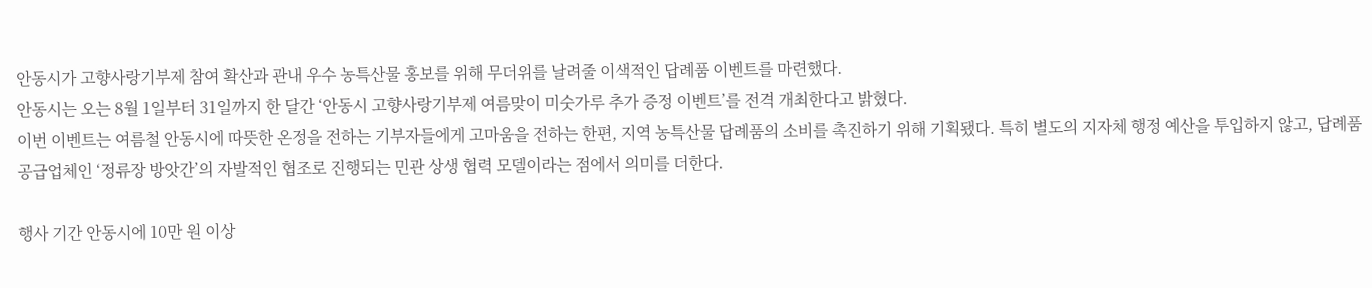안동시가 고향사랑기부제 참여 확산과 관내 우수 농특산물 홍보를 위해 무더위를 날려줄 이색적인 답례품 이벤트를 마련했다.
안동시는 오는 8월 1일부터 31일까지 한 달간 ‘안동시 고향사랑기부제 여름맞이 미숫가루 추가 증정 이벤트’를 전격 개최한다고 밝혔다.
이번 이벤트는 여름철 안동시에 따뜻한 온정을 전하는 기부자들에게 고마움을 전하는 한편, 지역 농특산물 답례품의 소비를 촉진하기 위해 기획됐다. 특히 별도의 지자체 행정 예산을 투입하지 않고, 답례품 공급업체인 ‘정류장 방앗간’의 자발적인 협조로 진행되는 민관 상생 협력 모델이라는 점에서 의미를 더한다.

행사 기간 안동시에 10만 원 이상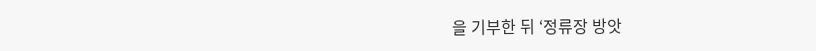을 기부한 뒤 ‘정류장 방앗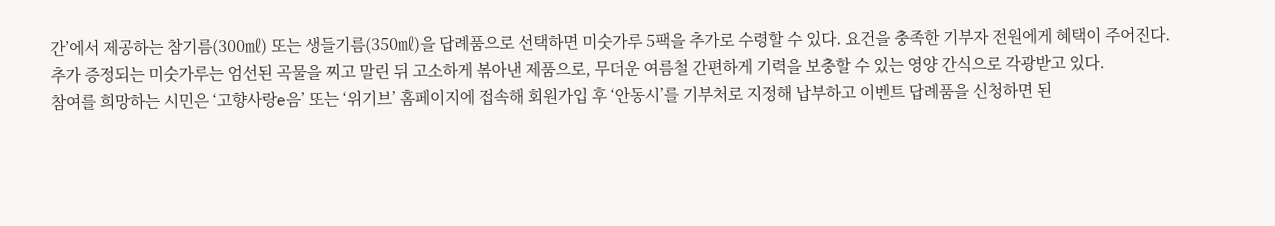간’에서 제공하는 참기름(300㎖) 또는 생들기름(350㎖)을 답례품으로 선택하면 미숫가루 5팩을 추가로 수령할 수 있다. 요건을 충족한 기부자 전원에게 혜택이 주어진다.
추가 증정되는 미숫가루는 엄선된 곡물을 찌고 말린 뒤 고소하게 볶아낸 제품으로, 무더운 여름철 간편하게 기력을 보충할 수 있는 영양 간식으로 각광받고 있다.
참여를 희망하는 시민은 ‘고향사랑e음’ 또는 ‘위기브’ 홈페이지에 접속해 회원가입 후 ‘안동시’를 기부처로 지정해 납부하고 이벤트 답례품을 신청하면 된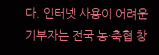다. 인터넷 사용이 어려운 기부자는 전국 농·축협 창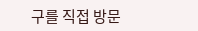구를 직접 방문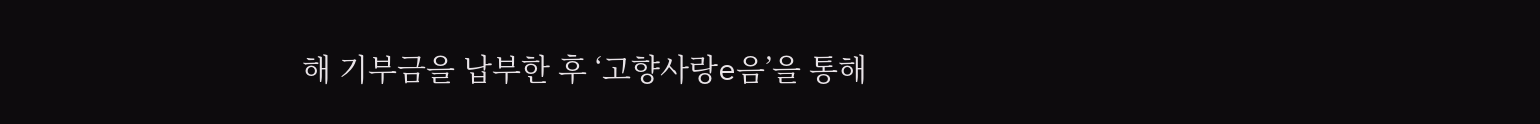해 기부금을 납부한 후 ‘고향사랑e음’을 통해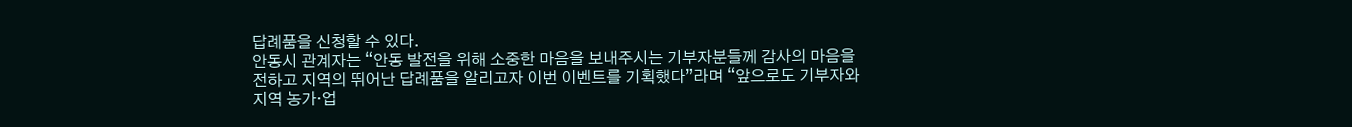답례품을 신청할 수 있다.
안동시 관계자는 “안동 발전을 위해 소중한 마음을 보내주시는 기부자분들께 감사의 마음을 전하고 지역의 뛰어난 답례품을 알리고자 이번 이벤트를 기획했다”라며 “앞으로도 기부자와 지역 농가·업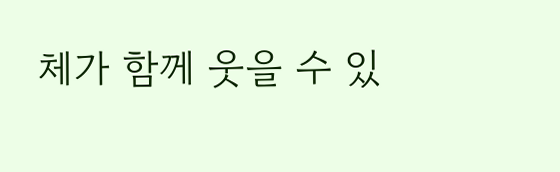체가 함께 웃을 수 있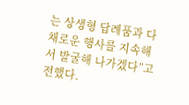는 상생형 답례품과 다채로운 행사를 지속해서 발굴해 나가겠다”고 전했다.